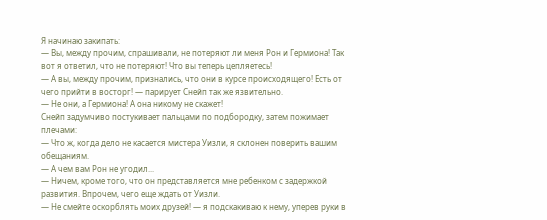Я начинаю закипать:
— Вы, между прочим, спрашивали, не потеряют ли меня Рон и Гермиона! Так вот я ответил, что не потеряют! Что вы теперь цепляетесь!
— А вы, между прочим, признались, что они в курсе происходящего! Есть от чего прийти в восторг! — парирует Снейп так же язвительно.
— Не они, а Гермиона! А она никому не скажет!
Снейп задумчиво постукивает пальцами по подбородку, затем пожимает плечами:
— Что ж, когда дело не касается мистера Уизли, я склонен поверить вашим обещаниям.
— А чем вам Рон не угодил...
— Ничем, кроме того, что он представляется мне ребенком с задержкой развития. Впрочем, чего еще ждать от Уизли.
— Не смейте оскорблять моих друзей! — я подскакиваю к нему, уперев руки в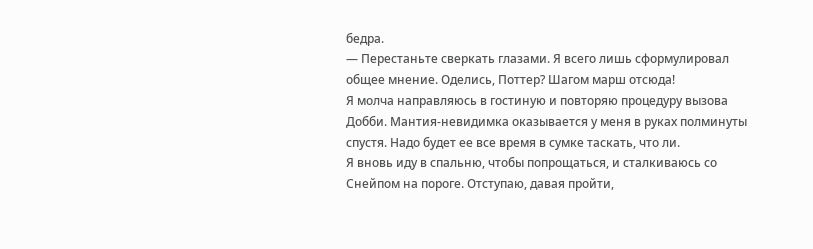бедра.
— Перестаньте сверкать глазами. Я всего лишь сформулировал общее мнение. Оделись, Поттер? Шагом марш отсюда!
Я молча направляюсь в гостиную и повторяю процедуру вызова Добби. Мантия-невидимка оказывается у меня в руках полминуты спустя. Надо будет ее все время в сумке таскать, что ли.
Я вновь иду в спальню, чтобы попрощаться, и сталкиваюсь со Снейпом на пороге. Отступаю, давая пройти,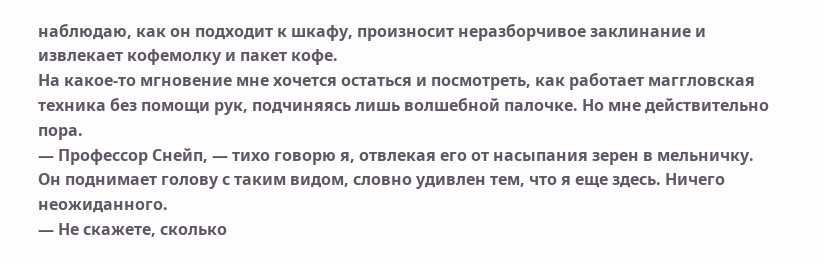наблюдаю, как он подходит к шкафу, произносит неразборчивое заклинание и извлекает кофемолку и пакет кофе.
На какое-то мгновение мне хочется остаться и посмотреть, как работает маггловская техника без помощи рук, подчиняясь лишь волшебной палочке. Но мне действительно пора.
— Профессор Снейп, — тихо говорю я, отвлекая его от насыпания зерен в мельничку.
Он поднимает голову с таким видом, словно удивлен тем, что я еще здесь. Ничего неожиданного.
— Не скажете, сколько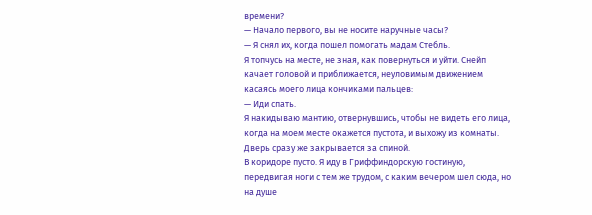времени?
— Начало первого, вы не носите наручные часы?
— Я снял их, когда пошел помогать мадам Стебль.
Я топчусь на месте, не зная, как повернуться и уйти. Снейп качает головой и приближается, неуловимым движением касаясь моего лица кончиками пальцев:
— Иди спать.
Я накидываю мантию, отвернувшись, чтобы не видеть его лица, когда на моем месте окажется пустота, и выхожу из комнаты. Дверь сразу же закрывается за спиной.
В коридоре пусто. Я иду в Гриффиндорскую гостиную, передвигая ноги с тем же трудом, с каким вечером шел сюда, но на душе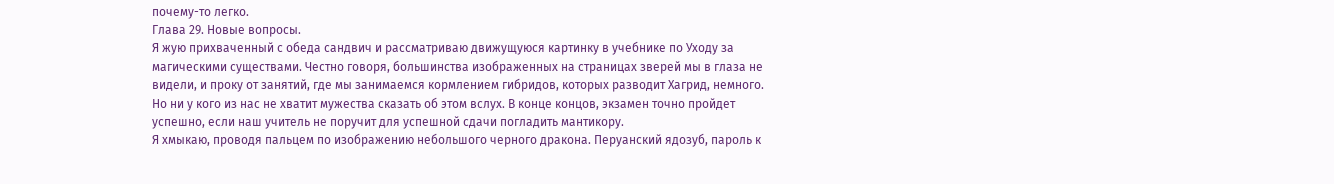почему-то легко.
Глава 29. Новые вопросы.
Я жую прихваченный с обеда сандвич и рассматриваю движущуюся картинку в учебнике по Уходу за магическими существами. Честно говоря, большинства изображенных на страницах зверей мы в глаза не видели, и проку от занятий, где мы занимаемся кормлением гибридов, которых разводит Хагрид, немного. Но ни у кого из нас не хватит мужества сказать об этом вслух. В конце концов, экзамен точно пройдет успешно, если наш учитель не поручит для успешной сдачи погладить мантикору.
Я хмыкаю, проводя пальцем по изображению небольшого черного дракона. Перуанский ядозуб, пароль к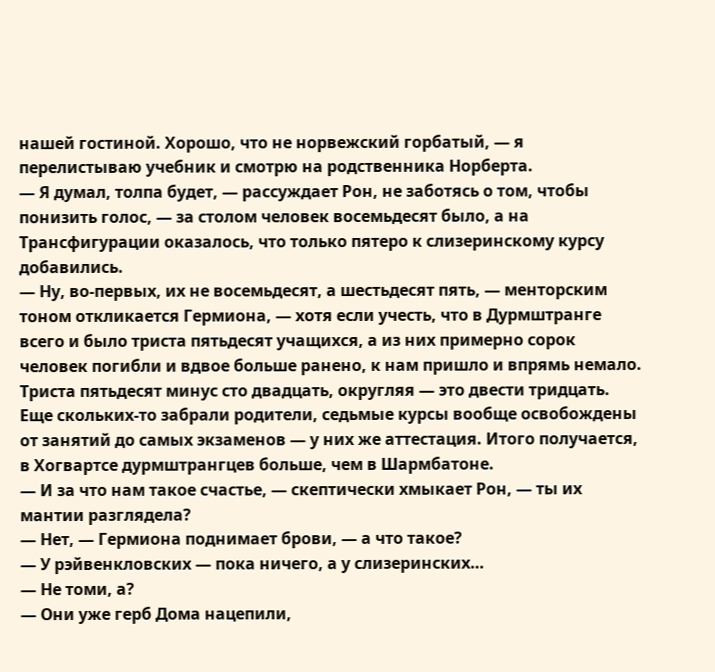нашей гостиной. Хорошо, что не норвежский горбатый, — я перелистываю учебник и смотрю на родственника Норберта.
— Я думал, толпа будет, — рассуждает Рон, не заботясь о том, чтобы понизить голос, — за столом человек восемьдесят было, а на Трансфигурации оказалось, что только пятеро к слизеринскому курсу добавились.
— Ну, во-первых, их не восемьдесят, а шестьдесят пять, — менторским тоном откликается Гермиона, — хотя если учесть, что в Дурмштранге всего и было триста пятьдесят учащихся, а из них примерно сорок человек погибли и вдвое больше ранено, к нам пришло и впрямь немало. Триста пятьдесят минус сто двадцать, округляя — это двести тридцать. Еще скольких-то забрали родители, седьмые курсы вообще освобождены от занятий до самых экзаменов — у них же аттестация. Итого получается, в Хогвартсе дурмштрангцев больше, чем в Шармбатоне.
— И за что нам такое счастье, — скептически хмыкает Рон, — ты их мантии разглядела?
— Нет, — Гермиона поднимает брови, — а что такое?
— У рэйвенкловских — пока ничего, а у слизеринских…
— Не томи, а?
— Они уже герб Дома нацепили,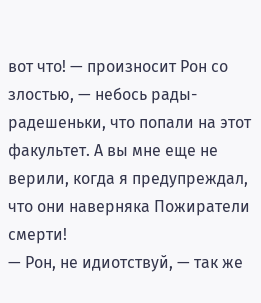вот что! — произносит Рон со злостью, — небось рады-радешеньки, что попали на этот факультет. А вы мне еще не верили, когда я предупреждал, что они наверняка Пожиратели смерти!
— Рон, не идиотствуй, — так же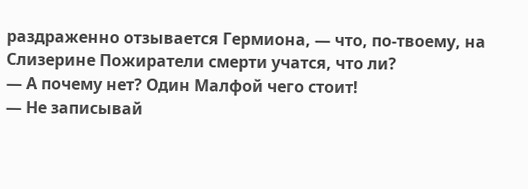раздраженно отзывается Гермиона, — что, по-твоему, на Слизерине Пожиратели смерти учатся, что ли?
— А почему нет? Один Малфой чего стоит!
— Не записывай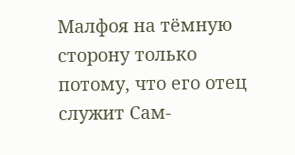Малфоя на тёмную сторону только потому, что его отец служит Сам-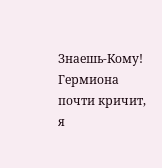Знаешь-Кому!
Гермиона почти кричит, я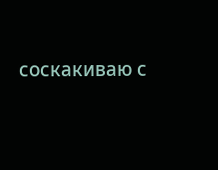соскакиваю с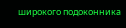широкого подоконника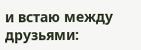и встаю между друзьями: